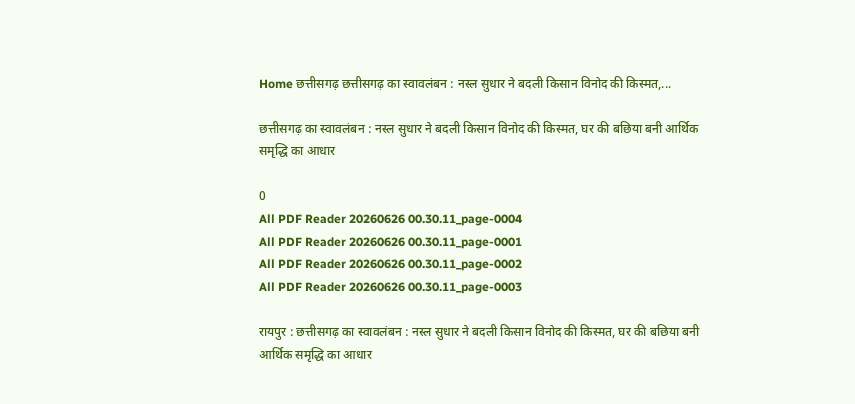Home छत्तीसगढ़ छत्तीसगढ़ का स्वावलंबन : नस्ल सुधार ने बदली किसान विनोद की किस्मत,...

छत्तीसगढ़ का स्वावलंबन : नस्ल सुधार ने बदली किसान विनोद की किस्मत, घर की बछिया बनी आर्थिक समृद्धि का आधार

0
All PDF Reader 20260626 00.30.11_page-0004
All PDF Reader 20260626 00.30.11_page-0001
All PDF Reader 20260626 00.30.11_page-0002
All PDF Reader 20260626 00.30.11_page-0003

रायपुर : छत्तीसगढ़ का स्वावलंबन : नस्ल सुधार ने बदली किसान विनोद की किस्मत, घर की बछिया बनी आर्थिक समृद्धि का आधार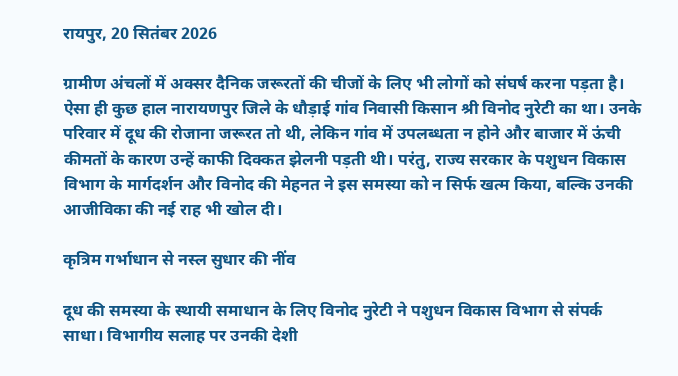रायपुर, 20 सितंबर 2026

ग्रामीण अंचलों में अक्सर दैनिक जरूरतों की चीजों के लिए भी लोगों को संघर्ष करना पड़ता है। ऐसा ही कुछ हाल नारायणपुर जिले के धौड़ाई गांव निवासी किसान श्री विनोद नुरेटी का था। उनके परिवार में दूध की रोजाना जरूरत तो थी, लेकिन गांव में उपलब्धता न होने और बाजार में ऊंची कीमतों के कारण उन्हें काफी दिक्कत झेलनी पड़ती थी। परंतु, राज्य सरकार के पशुधन विकास विभाग के मार्गदर्शन और विनोद की मेहनत ने इस समस्या को न सिर्फ खत्म किया, बल्कि उनकी आजीविका की नई राह भी खोल दी।

कृत्रिम गर्भाधान से नस्ल सुधार की नींव

दूध की समस्या के स्थायी समाधान के लिए विनोद नुरेटी ने पशुधन विकास विभाग से संपर्क साधा। विभागीय सलाह पर उनकी देशी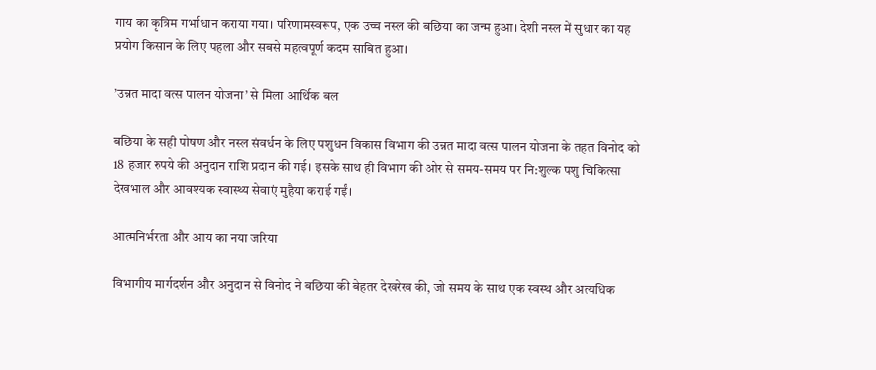गाय का कृत्रिम गर्भाधान कराया गया। परिणामस्वरूप, एक उच्च नस्ल की बछिया का जन्म हुआ। देशी नस्ल में सुधार का यह प्रयोग किसान के लिए पहला और सबसे महत्वपूर्ण कदम साबित हुआ।

’उन्नत मादा वत्स पालन योजना’ से मिला आर्थिक बल

बछिया के सही पोषण और नस्ल संवर्धन के लिए पशुधन विकास विभाग की उन्नत मादा वत्स पालन योजना के तहत विनोद को 18 हजार रुपये की अनुदान राशि प्रदान की गई। इसके साथ ही विभाग की ओर से समय-समय पर नि:शुल्क पशु चिकित्सा देखभाल और आवश्यक स्वास्थ्य सेवाएं मुहैया कराई गईं।

आत्मनिर्भरता और आय का नया जरिया

विभागीय मार्गदर्शन और अनुदान से विनोद ने बछिया की बेहतर देखरेख की, जो समय के साथ एक स्वस्थ और अत्यधिक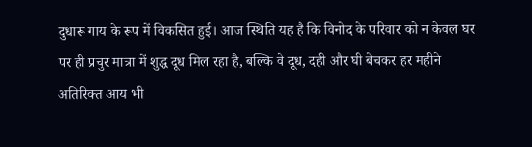दुधारू गाय के रूप में विकसित हुई। आज स्थिति यह है कि विनोद के परिवार को न केवल घर पर ही प्रचुर मात्रा में शुद्ध दूध मिल रहा है, बल्कि वे दूध, दही और घी बेचकर हर महीने अतिरिक्त आय भी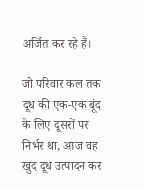अर्जित कर रहे हैं।

जो परिवार कल तक दूध की एक-एक बूंद के लिए दूसरों पर निर्भर था, आज वह खुद दूध उत्पादन कर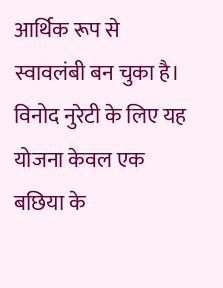आर्थिक रूप से स्वावलंबी बन चुका है। विनोद नुरेटी के लिए यह योजना केवल एक बछिया के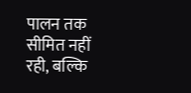पालन तक सीमित नहीं रही, बल्कि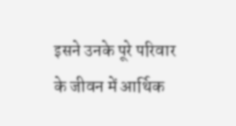इसने उनके पूरे परिवार के जीवन में आर्थिक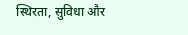स्थिरता, सुविधा और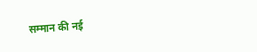सम्मान की नई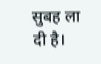सुबह ला दी है।